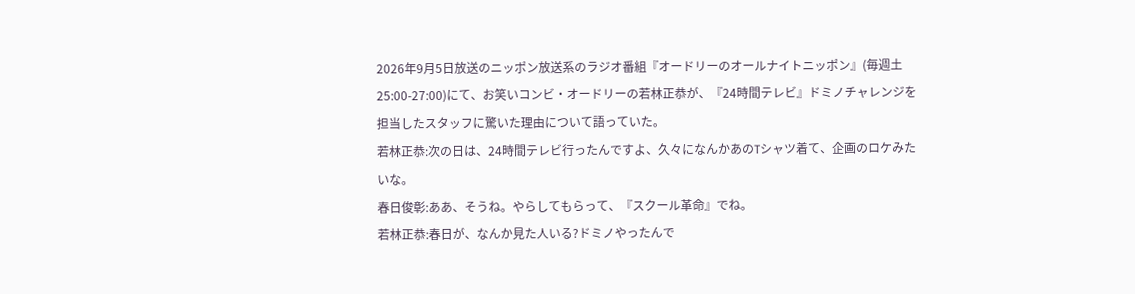2026年9月5日放送のニッポン放送系のラジオ番組『オードリーのオールナイトニッポン』(毎週土 25:00-27:00)にて、お笑いコンビ・オードリーの若林正恭が、『24時間テレビ』ドミノチャレンジを担当したスタッフに驚いた理由について語っていた。
若林正恭:次の日は、24時間テレビ行ったんですよ、久々になんかあのTシャツ着て、企画のロケみたいな。
春日俊彰:ああ、そうね。やらしてもらって、『スクール革命』でね。
若林正恭:春日が、なんか見た人いる?ドミノやったんで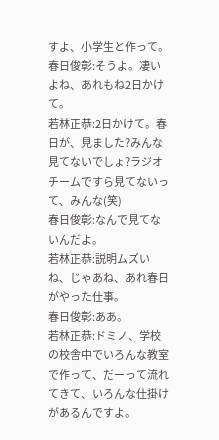すよ、小学生と作って。
春日俊彰:そうよ。凄いよね、あれもね2日かけて。
若林正恭:2日かけて。春日が、見ました?みんな見てないでしょ?ラジオチームですら見てないって、みんな(笑)
春日俊彰:なんで見てないんだよ。
若林正恭:説明ムズいね、じゃあね、あれ春日がやった仕事。
春日俊彰:ああ。
若林正恭:ドミノ、学校の校舎中でいろんな教室で作って、だーって流れてきて、いろんな仕掛けがあるんですよ。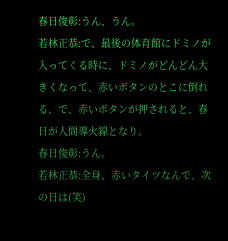春日俊彰:うん、うん。
若林正恭:で、最後の体育館にドミノが入ってくる時に、ドミノがどんどん大きくなって、赤いボタンのとこに倒れる、で、赤いボタンが押されると、春日が人間導火線となり。
春日俊彰:うん。
若林正恭:全身、赤いタイツなんで、次の日は(笑)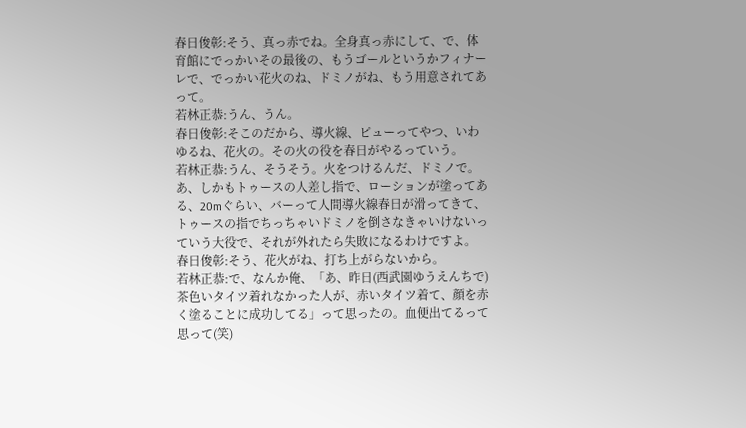春日俊彰:そう、真っ赤でね。全身真っ赤にして、で、体育館にでっかいその最後の、もうゴールというかフィナーレで、でっかい花火のね、ドミノがね、もう用意されてあって。
若林正恭:うん、うん。
春日俊彰:そこのだから、導火線、ピューってやつ、いわゆるね、花火の。その火の役を春日がやるっていう。
若林正恭:うん、そうそう。火をつけるんだ、ドミノで。あ、しかもトゥースの人差し指で、ローションが塗ってある、20mぐらい、バーって人間導火線春日が滑ってきて、トゥースの指でちっちゃいドミノを倒さなきゃいけないっていう大役で、それが外れたら失敗になるわけですよ。
春日俊彰:そう、花火がね、打ち上がらないから。
若林正恭:で、なんか俺、「あ、昨日(西武園ゆうえんちで)茶色いタイツ着れなかった人が、赤いタイツ着て、顔を赤く塗ることに成功してる」って思ったの。血便出てるって思って(笑)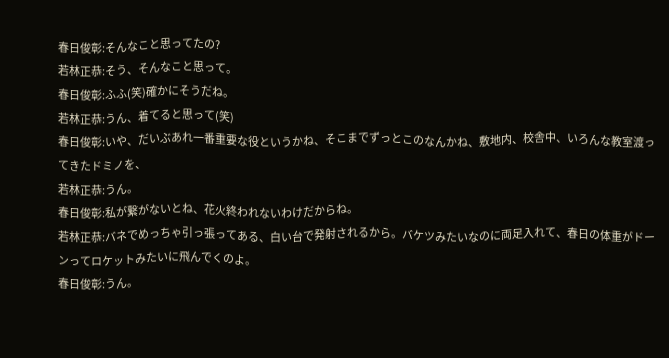春日俊彰:そんなこと思ってたの?
若林正恭:そう、そんなこと思って。
春日俊彰:ふふ(笑)確かにそうだね。
若林正恭:うん、着てると思って(笑)
春日俊彰:いや、だいぶあれ一番重要な役というかね、そこまでずっとこのなんかね、敷地内、校舎中、いろんな教室渡ってきたドミノを、
若林正恭:うん。
春日俊彰:私が繋がないとね、花火終われないわけだからね。
若林正恭:バネでめっちゃ引っ張ってある、白い台で発射されるから。バケツみたいなのに両足入れて、春日の体重がドーンってロケットみたいに飛んでくのよ。
春日俊彰:うん。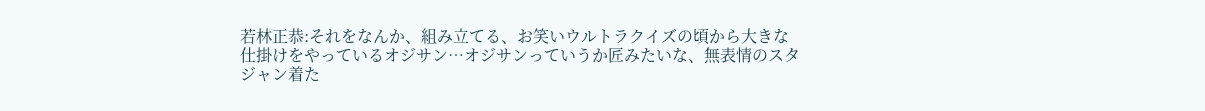若林正恭:それをなんか、組み立てる、お笑いウルトラクイズの頃から大きな仕掛けをやっているオジサン…オジサンっていうか匠みたいな、無表情のスタジャン着た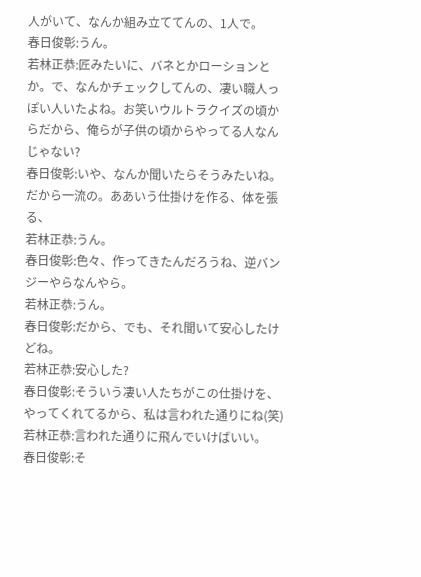人がいて、なんか組み立ててんの、1人で。
春日俊彰:うん。
若林正恭:匠みたいに、バネとかローションとか。で、なんかチェックしてんの、凄い職人っぽい人いたよね。お笑いウルトラクイズの頃からだから、俺らが子供の頃からやってる人なんじゃない?
春日俊彰:いや、なんか聞いたらそうみたいね。だから一流の。ああいう仕掛けを作る、体を張る、
若林正恭:うん。
春日俊彰:色々、作ってきたんだろうね、逆バンジーやらなんやら。
若林正恭:うん。
春日俊彰:だから、でも、それ聞いて安心したけどね。
若林正恭:安心した?
春日俊彰:そういう凄い人たちがこの仕掛けを、やってくれてるから、私は言われた通りにね(笑)
若林正恭:言われた通りに飛んでいけばいい。
春日俊彰:そ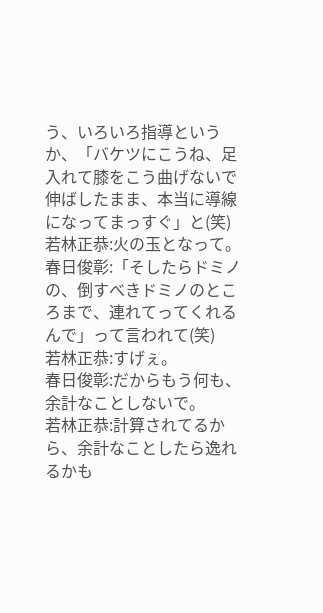う、いろいろ指導というか、「バケツにこうね、足入れて膝をこう曲げないで伸ばしたまま、本当に導線になってまっすぐ」と(笑)
若林正恭:火の玉となって。
春日俊彰:「そしたらドミノの、倒すべきドミノのところまで、連れてってくれるんで」って言われて(笑)
若林正恭:すげぇ。
春日俊彰:だからもう何も、余計なことしないで。
若林正恭:計算されてるから、余計なことしたら逸れるかも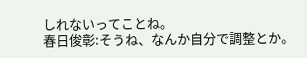しれないってことね。
春日俊彰:そうね、なんか自分で調整とか。